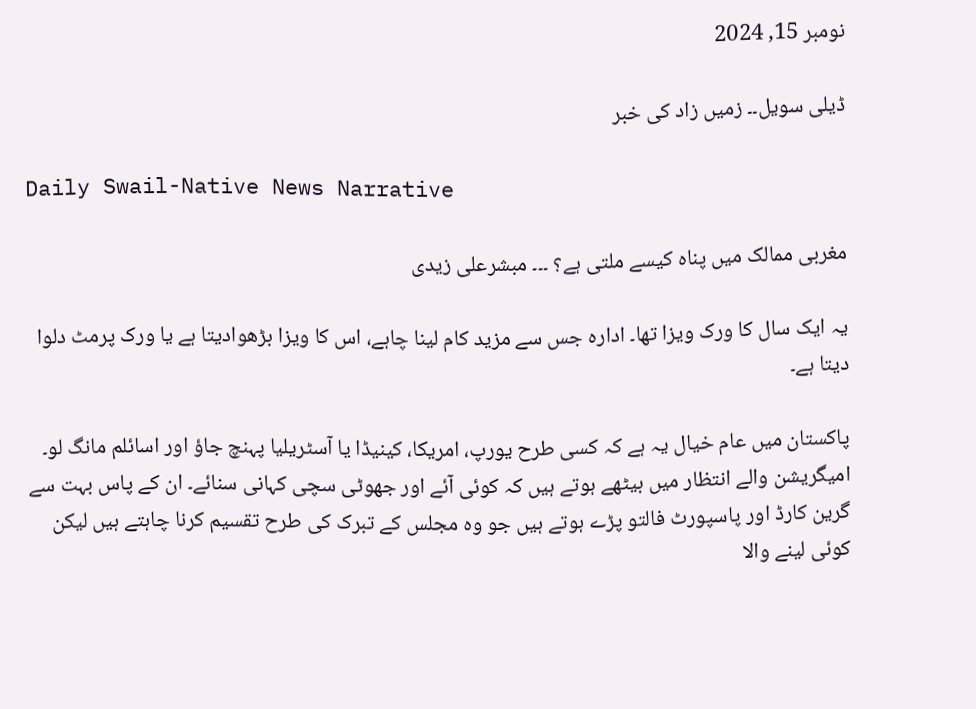نومبر 15, 2024

ڈیلی سویل۔۔ زمیں زاد کی خبر

Daily Swail-Native News Narrative

مغربی ممالک میں پناہ کیسے ملتی ہے؟ ۔۔۔ مبشرعلی زیدی

یہ ایک سال کا ورک ویزا تھا۔ ادارہ جس سے مزید کام لینا چاہے، اس کا ویزا بڑھوادیتا ہے یا ورک پرمٹ دلوا دیتا ہے۔

پاکستان میں عام خیال یہ ہے کہ کسی طرح یورپ، امریکا، کینیڈا یا آسٹریلیا پہنچ جاؤ اور اسائلم مانگ لو۔ امیگریشن والے انتظار میں بیٹھے ہوتے ہیں کہ کوئی آئے اور جھوٹی سچی کہانی سنائے۔ ان کے پاس بہت سے گرین کارڈ اور پاسپورٹ فالتو پڑے ہوتے ہیں جو وہ مجلس کے تبرک کی طرح تقسیم کرنا چاہتے ہیں لیکن کوئی لینے والا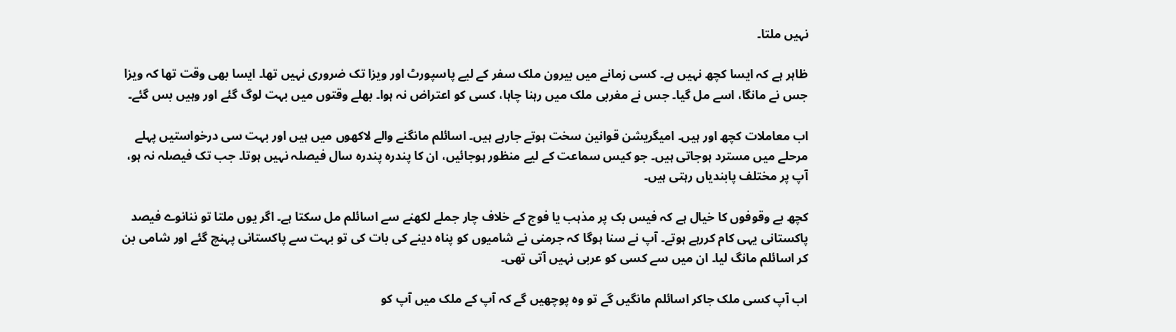نہیں ملتا۔

ظاہر ہے کہ ایسا کچھ نہیں ہے۔ کسی زمانے میں بیرون ملک سفر کے لیے پاسپورٹ اور ویزا تک ضروری نہیں تھا۔ ایسا بھی وقت تھا کہ ویزا جس نے مانگا، اسے مل گیا۔ جس نے مغربی ملک میں رہنا چاہا، کسی کو اعتراض نہ ہوا۔ بھلے وقتوں میں بہت لوگ گئے اور وہیں بس گئے۔

اب معاملات کچھ اور ہیں۔ امیگریشن قوانین سخت ہوتے جارہے ہیں۔ اسائلم مانگنے والے لاکھوں میں ہیں اور بہت سی درخواستیں پہلے مرحلے میں مسترد ہوجاتی ہیں۔ جو کیس سماعت کے لیے منظور ہوجائیں، ان کا پندرہ پندرہ سال فیصلہ نہیں ہوتا۔ جب تک فیصلہ نہ ہو، آپ پر مختلف پابندیاں رہتی ہیں۔

کچھ بے وقوفوں کا خیال ہے کہ فیس بک پر مذہب یا فوج کے خلاف چار جملے لکھنے سے اسائلم مل سکتا ہے۔ اگر یوں ملتا تو ننانوے فیصد پاکستانی یہی کام کررہے ہوتے۔ آپ نے سنا ہوگا کہ جرمنی نے شامیوں کو پناہ دینے کی بات کی تو بہت سے پاکستانی پہنچ گئے اور شامی بن کر اسائلم مانگ لیا۔ ان میں سے کسی کو عربی نہیں آتی تھی۔

اب آپ کسی ملک جاکر اسائلم مانگیں گے تو وہ پوچھیں گے کہ آپ کے ملک میں آپ کو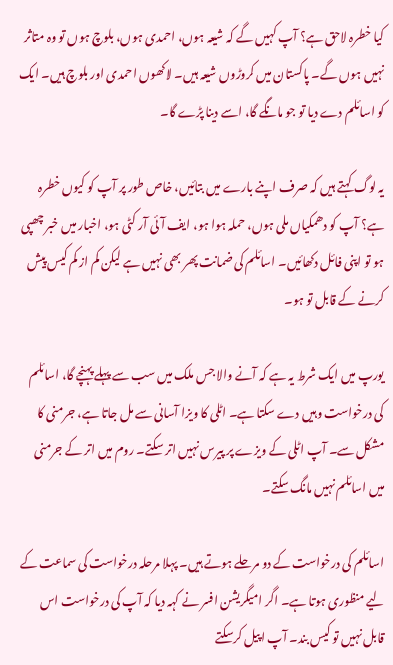کیا خطرہ لاحق ہے؟ آپ کہیں گے کہ شیعہ ہوں، احمدی ہوں، بلوچ ہوں تو وہ متاثر نہیں ہوں گے۔ پاکستان میں کروڑوں شیعہ ہیں۔ لاکھوں احمدی اور بلوچ ہیں۔ ایک کو اسائلم دے دیا تو جو مانگے گا، اسے دینا پڑے گا۔

یہ لوگ کہتے ہیں کہ صرف اپنے بارے میں بتائیں، خاص طور پر آپ کو کیوں خطرہ ہے؟ آپ کو دھمکیاں ملی ہوں، حملہ ہوا ہو، ایف آئی آر کٹی ہو، اخبار میں خبر چھپی ہو تو اپنی فائل دکھائیں۔ اسائلم کی ضمانت پھر بھی نہیں ہے لیکن کم از کم کیس پیش کرنے کے قابل تو ہو۔

یورپ میں ایک شرط یہ ہے کہ آنے والا جس ملک میں سب سے پہلے پہنچے گا، اسائلم کی درخواست وہیں دے سکتا ہے۔ اٹلی کا ویزا آسانی سے مل جاتا ہے، جرمنی کا مشکل سے۔ آپ اٹلی کے ویزے پر پیرس نہیں اتر سکتے۔ روم میں اتر کے جرمنی میں اسائلم نہیں مانگ سکتے۔

اسائلم کی درخواست کے دو مرحلے ہوتے ہیں۔ پہلا مرحلہ درخواست کی سماعت کے لیے منظوری ہوتا ہے۔ اگر امیگریشن افسر نے کہہ دیا کہ آپ کی درخواست اس قابل نہیں تو کیس بند۔ آپ اپیل کرسکتے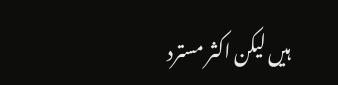ہیں لیکن اکثر مسترد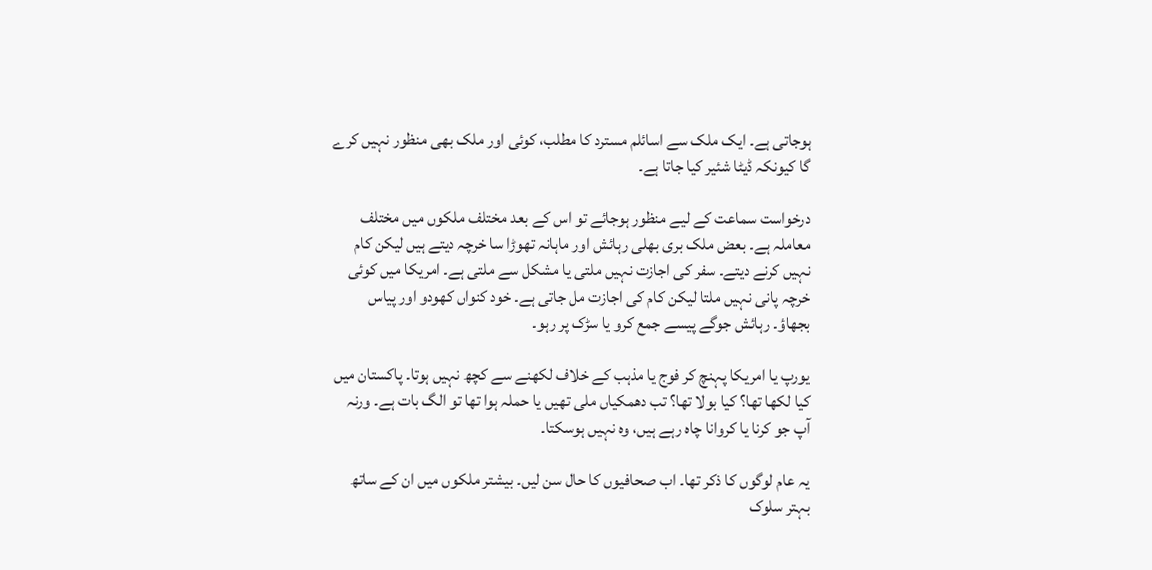ہوجاتی ہے۔ ایک ملک سے اسائلم مسترد کا مطلب، کوئی اور ملک بھی منظور نہیں کرے گا کیونکہ ڈیٹا شئیر کیا جاتا ہے۔

درخواست سماعت کے لیے منظور ہوجائے تو اس کے بعد مختلف ملکوں میں مختلف معاملہ ہے۔ بعض ملک بری بھلی رہائش اور ماہانہ تھوڑا سا خرچہ دیتے ہیں لیکن کام نہیں کرنے دیتے۔ سفر کی اجازت نہیں ملتی یا مشکل سے ملتی ہے۔ امریکا میں کوئی خرچہ پانی نہیں ملتا لیکن کام کی اجازت مل جاتی ہے۔ خود کنواں کھودو اور پیاس بجھاؤ۔ رہائش جوگے پیسے جمع کرو یا سڑک پر رہو۔

یورپ یا امریکا پہنچ کر فوج یا مذہب کے خلاف لکھنے سے کچھ نہیں ہوتا۔ پاکستان میں کیا لکھا تھا؟ کیا بولا تھا؟ تب دھمکیاں ملی تھیں یا حملہ ہوا تھا تو الگ بات ہے۔ ورنہ آپ جو کرنا یا کروانا چاہ رہے ہیں، وہ نہیں ہوسکتا۔

یہ عام لوگوں کا ذکر تھا۔ اب صحافیوں کا حال سن لیں۔ بیشتر ملکوں میں ان کے ساتھ بہتر سلوک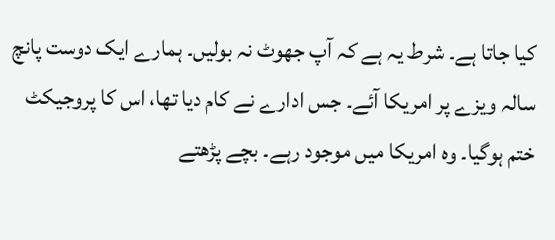کیا جاتا ہے۔ شرط یہ ہے کہ آپ جھوٹ نہ بولیں۔ ہمارے ایک دوست پانچ سالہ ویزے پر امریکا آئے۔ جس ادارے نے کام دیا تھا، اس کا پروجیکٹ ختم ہوگیا۔ وہ امریکا میں موجود رہے۔ بچے پڑھتے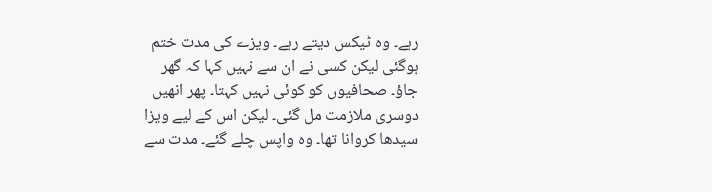رہے۔ وہ ٹیکس دیتے رہے۔ ویزے کی مدت ختم ہوگئی لیکن کسی نے ان سے نہیں کہا کہ گھر جاؤ۔ صحافیوں کو کوئی نہیں کہتا۔ پھر انھیں دوسری ملازمت مل گئی۔ لیکن اس کے لیے ویزا سیدھا کروانا تھا۔ وہ واپس چلے گئے۔ مدت سے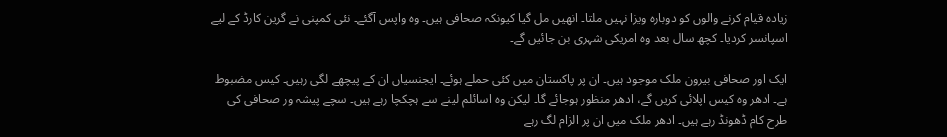زیادہ قیام کرنے والوں کو دوبارہ ویزا نہیں ملتا۔ انھیں مل گیا کیونکہ صحافی ہیں۔ وہ واپس آگئے۔ نئی کمپنی نے گرین کارڈ کے لیے اسپانسر کردیا۔ کچھ سال بعد وہ امریکی شہری بن جائیں گے۔

ایک اور صحافی بیرون ملک موجود ہیں۔ ان پر پاکستان میں کئی حملے ہوئے۔ ایجنسیاں ان کے پیچھے لگی رہیں۔ کیس مضبوط ہے۔ ادھر وہ کیس اپلائی کریں گے، ادھر منظور ہوجائے گا۔ لیکن وہ اسائلم لینے سے ہچکچا رہے ہیں۔ سچے پیشہ ور صحافی کی طرح کام ڈھونڈ رہے ہیں۔ ادھر ملک میں ان پر الزام لگ رہے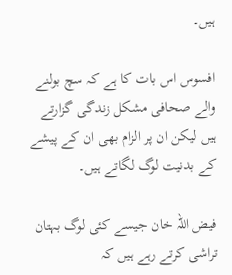ہیں۔

افسوس اس بات کا ہے کہ سچ بولنے والے صحافی مشکل زندگی گزارتے ہیں لیکن ان پر الزام بھی ان کے پیشے کے بدنیت لوگ لگاتے ہیں۔

فیض اللہ خان جیسے کئی لوگ بہتان تراشی کرتے رہے ہیں کہ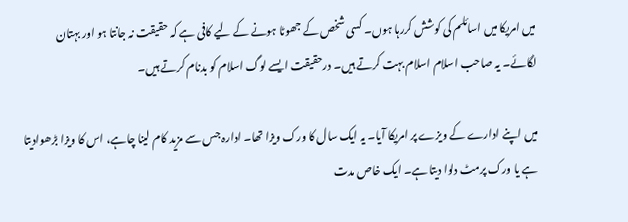میں امریکا میں اسائلم کی کوشش کررہا ہوں۔ کسی شخص کے جھوٹا ہونے کے لیے کافی ہے کہ حقیقت نہ جانتا ہو اور بہتان لگائے۔ یہ صاحب اسلام اسلام بہت کرتے ہیں۔ درحقیقت ایسے لوگ اسلام کو بدنام کرتے ہیں۔

میں اپنے ادارے کے ویزے پر امریکا آیا۔ یہ ایک سال کا ورک ویزا تھا۔ ادارہ جس سے مزید کام لینا چاہے، اس کا ویزا بڑھوادیتا ہے یا ورک پرمٹ دلوا دیتا ہے۔ ایک خاص مدت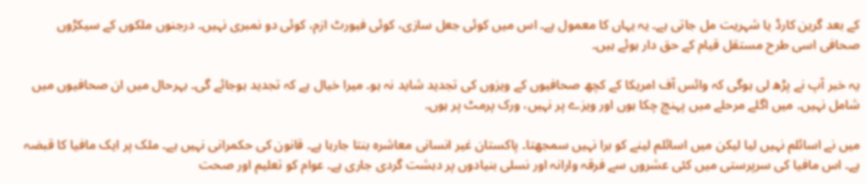کے بعد گرین کارڈ یا شہریت مل جاتی ہے۔ یہ یہاں کا معمول ہے۔ اس میں کوئی جعل سازی، کوئی فیورٹ ازم، کوئی دو نمبری نہیں۔ درجنوں ملکوں کے سیکڑوں صحافی اسی طرح مستقل قیام کے حق دار ہوئے ہیں۔

یہ خبر آپ نے پڑھ لی ہوگی کہ وائس آف امریکا کے کچھ صحافیوں کے ویزوں کی تجدید شاید نہ ہو۔ میرا خیال ہے کہ تجدید ہوجائے گی۔ بہرحال میں ان صحافیوں میں شامل نہیں۔ میں اگلے مرحلے میں پہنچ چکا ہوں اور ویزے پر نہیں، ورک پرمٹ پر ہوں۔

میں نے اسائلم نہیں لیا لیکن میں اسائلم لینے کو برا نہیں سمجھتا۔ پاکستان غیر انسانی معاشرہ بنتا جارہا ہے۔ قانون کی حکمرانی نہیں ہے۔ ملک پر ایک مافیا کا قبضہ ہے۔ اس مافیا کی سرپرستی میں کئی عشروں سے فرقہ وارانہ اور نسلی بنیادوں پر دہشت گردی جاری ہے۔ عوام کو تعلیم اور صحت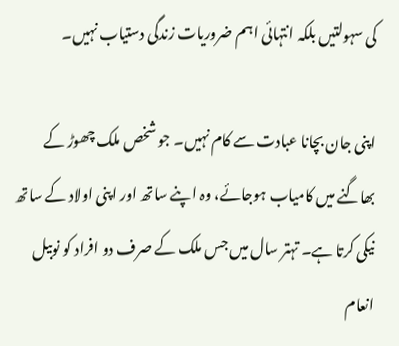کی سہولتیں بلکہ انتہائی اہم ضروریات زندگی دستیاب نہیں۔

اپنی جان بچانا عبادت سے کام نہیں۔ جو شخص ملک چھوڑ کے بھاگنے میں کامیاب ہوجائے، وہ اپنے ساتھ اور اپنی اولاد کے ساتھ نیکی کرتا ہے۔ تہتر سال میں جس ملک کے صرف دو افراد کو نوبیل انعام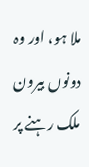ملا ہو، اور وہ دونوں بیرون ملک رہنے پر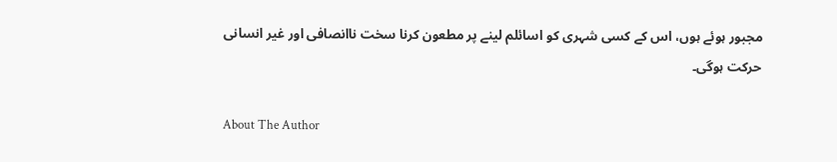مجبور ہوئے ہوں، اس کے کسی شہری کو اسائلم لینے پر مطعون کرنا سخت ناانصافی اور غیر انسانی حرکت ہوگی۔

About The Author